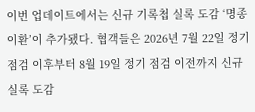이번 업데이트에서는 신규 기록첩 실록 도감 ‘명종 이환’이 추가됐다. 협객들은 2026년 7월 22일 정기 점검 이후부터 8월 19일 정기 점검 이전까지 신규 실록 도감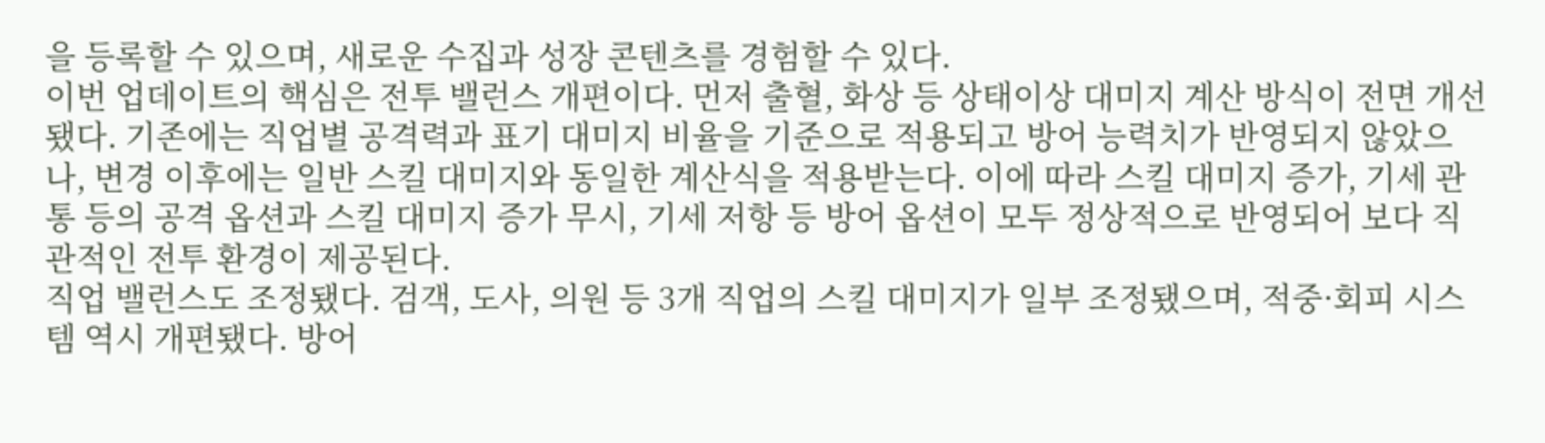을 등록할 수 있으며, 새로운 수집과 성장 콘텐츠를 경험할 수 있다.
이번 업데이트의 핵심은 전투 밸런스 개편이다. 먼저 출혈, 화상 등 상태이상 대미지 계산 방식이 전면 개선됐다. 기존에는 직업별 공격력과 표기 대미지 비율을 기준으로 적용되고 방어 능력치가 반영되지 않았으나, 변경 이후에는 일반 스킬 대미지와 동일한 계산식을 적용받는다. 이에 따라 스킬 대미지 증가, 기세 관통 등의 공격 옵션과 스킬 대미지 증가 무시, 기세 저항 등 방어 옵션이 모두 정상적으로 반영되어 보다 직관적인 전투 환경이 제공된다.
직업 밸런스도 조정됐다. 검객, 도사, 의원 등 3개 직업의 스킬 대미지가 일부 조정됐으며, 적중·회피 시스템 역시 개편됐다. 방어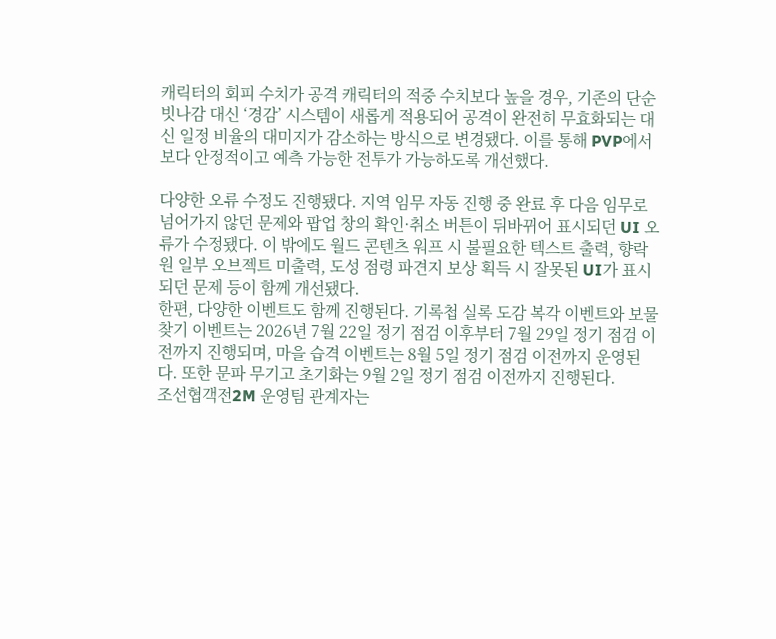캐릭터의 회피 수치가 공격 캐릭터의 적중 수치보다 높을 경우, 기존의 단순 빗나감 대신 ‘경감’ 시스템이 새롭게 적용되어 공격이 완전히 무효화되는 대신 일정 비율의 대미지가 감소하는 방식으로 변경됐다. 이를 통해 PVP에서 보다 안정적이고 예측 가능한 전투가 가능하도록 개선했다.

다양한 오류 수정도 진행됐다. 지역 임무 자동 진행 중 완료 후 다음 임무로 넘어가지 않던 문제와 팝업 창의 확인·취소 버튼이 뒤바뀌어 표시되던 UI 오류가 수정됐다. 이 밖에도 월드 콘텐츠 워프 시 불필요한 텍스트 출력, 향락원 일부 오브젝트 미출력, 도성 점령 파견지 보상 획득 시 잘못된 UI가 표시되던 문제 등이 함께 개선됐다.
한편, 다양한 이벤트도 함께 진행된다. 기록첩 실록 도감 복각 이벤트와 보물찾기 이벤트는 2026년 7월 22일 정기 점검 이후부터 7월 29일 정기 점검 이전까지 진행되며, 마을 습격 이벤트는 8월 5일 정기 점검 이전까지 운영된다. 또한 문파 무기고 초기화는 9월 2일 정기 점검 이전까지 진행된다.
조선협객전2M 운영팀 관계자는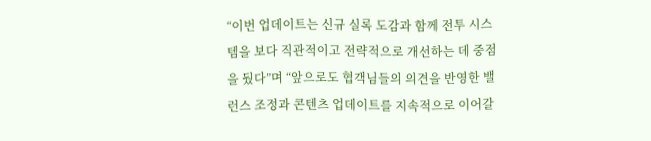“이번 업데이트는 신규 실록 도감과 함께 전투 시스템을 보다 직관적이고 전략적으로 개선하는 데 중점을 뒀다”며 “앞으로도 협객님들의 의견을 반영한 밸런스 조정과 콘텐츠 업데이트를 지속적으로 이어갈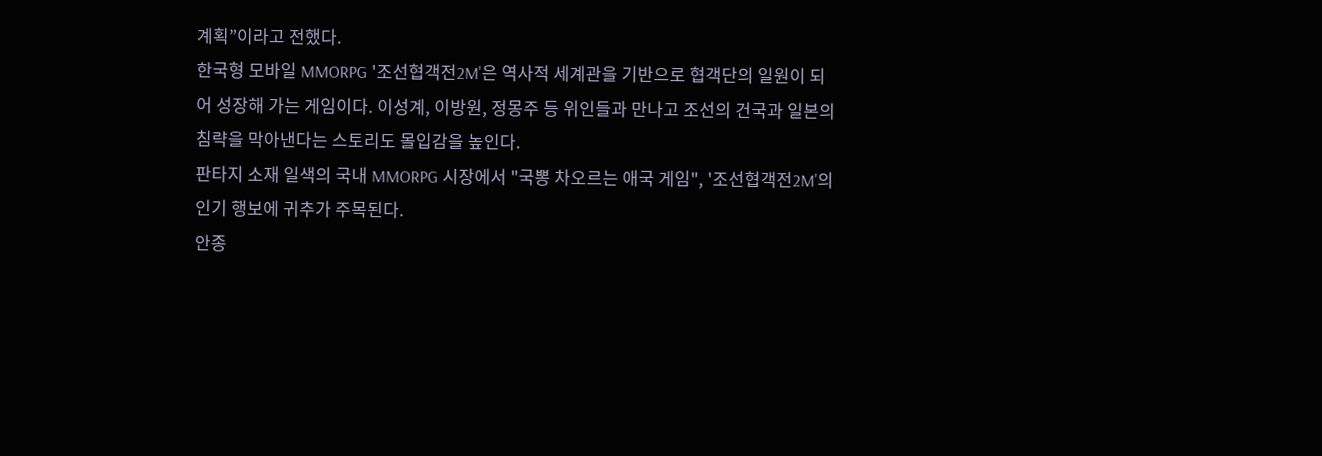계획”이라고 전했다.
한국형 모바일 MMORPG '조선협객전2M'은 역사적 세계관을 기반으로 협객단의 일원이 되어 성장해 가는 게임이다. 이성계, 이방원, 정몽주 등 위인들과 만나고 조선의 건국과 일본의 침략을 막아낸다는 스토리도 몰입감을 높인다.
판타지 소재 일색의 국내 MMORPG 시장에서 "국뽕 차오르는 애국 게임", '조선협객전2M'의 인기 행보에 귀추가 주목된다.
안종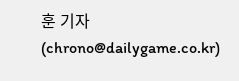훈 기자 (chrono@dailygame.co.kr)